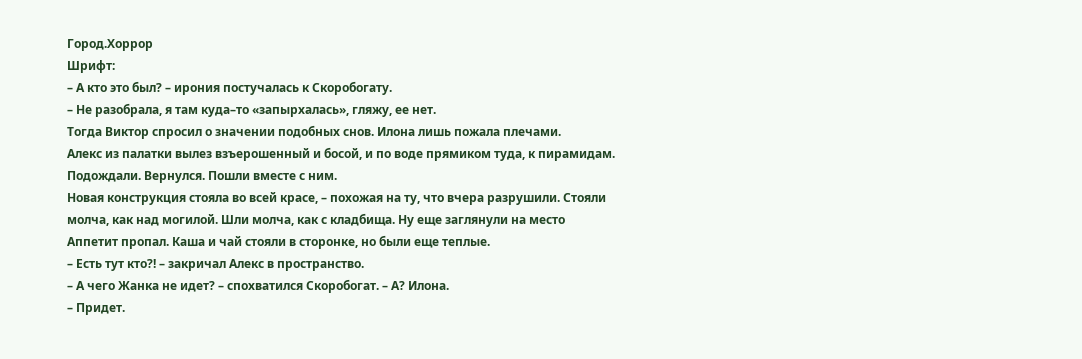Город.Хоррор
Шрифт:
– А кто это был? – ирония постучалась к Скоробогату.
– Не разобрала, я там куда–то «запырхалась», гляжу, ее нет.
Тогда Виктор спросил о значении подобных снов. Илона лишь пожала плечами.
Алекс из палатки вылез взъерошенный и босой, и по воде прямиком туда, к пирамидам. Подождали. Вернулся. Пошли вместе с ним.
Новая конструкция стояла во всей красе, – похожая на ту, что вчера разрушили. Стояли молча, как над могилой. Шли молча, как с кладбища. Ну еще заглянули на место
Аппетит пропал. Каша и чай стояли в сторонке, но были еще теплые.
– Есть тут кто?! – закричал Алекс в пространство.
– А чего Жанка не идет? – спохватился Скоробогат. – А? Илона.
– Придет.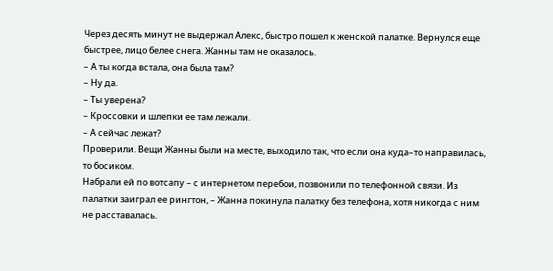Через десять минут не выдержал Алекс, быстро пошел к женской палатке. Вернулся еще быстрее, лицо белее снега. Жанны там не оказалось.
– А ты когда встала, она была там?
– Ну да.
– Ты уверена?
– Кроссовки и шлепки ее там лежали.
– А сейчас лежат?
Проверили. Вещи Жанны были на месте, выходило так, что если она куда–то направилась, то босиком.
Набрали ей по вотсапу – с интернетом перебои, позвонили по телефонной связи. Из палатки заиграл ее рингтон, – Жанна покинула палатку без телефона, хотя никогда с ним не расставалась.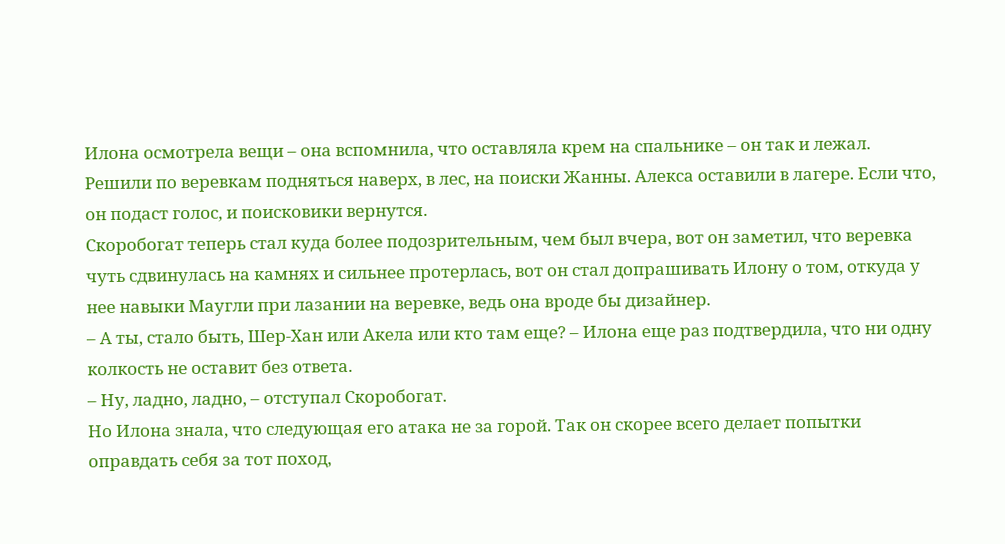Илона осмотрела вещи – она вспомнила, что оставляла крем на спальнике – он так и лежал.
Решили по веревкам подняться наверх, в лес, на поиски Жанны. Алекса оставили в лагере. Если что, он подаст голос, и поисковики вернутся.
Скоробогат теперь стал куда более подозрительным, чем был вчера, вот он заметил, что веревка чуть сдвинулась на камнях и сильнее протерлась, вот он стал допрашивать Илону о том, откуда у нее навыки Маугли при лазании на веревке, ведь она вроде бы дизайнер.
– А ты, стало быть, Шер-Хан или Акела или кто там еще? – Илона еще раз подтвердила, что ни одну колкость не оставит без ответа.
– Ну, ладно, ладно, – отступал Скоробогат.
Но Илона знала, что следующая его атака не за горой. Так он скорее всего делает попытки оправдать себя за тот поход,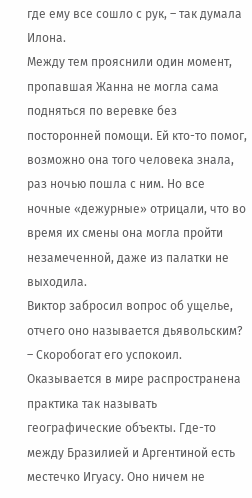где ему все сошло с рук, – так думала Илона.
Между тем прояснили один момент, пропавшая Жанна не могла сама подняться по веревке без посторонней помощи. Ей кто-то помог, возможно она того человека знала, раз ночью пошла с ним. Но все ночные «дежурные» отрицали, что во время их смены она могла пройти незамеченной, даже из палатки не выходила.
Виктор забросил вопрос об ущелье, отчего оно называется дьявольским?
– Скоробогат его успокоил. Оказывается в мире распространена практика так называть географические объекты. Где-то между Бразилией и Аргентиной есть местечко Игуасу. Оно ничем не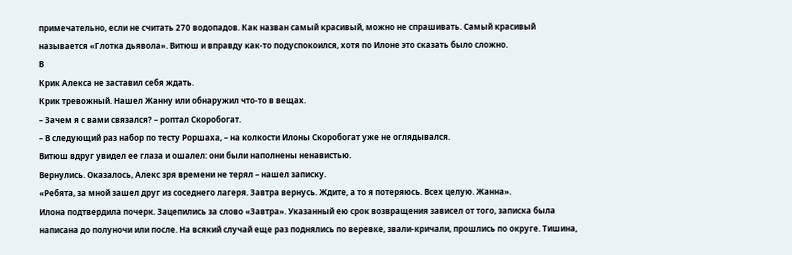примечательно, если не считать 270 водопадов. Как назван самый красивый, можно не спрашивать. Самый красивый называется «Глотка дьявола». Витюш и вправду как-то подуспокоился, хотя по Илоне это сказать было сложно.
В
Крик Алекса не заставил себя ждать.
Крик тревожный. Нашел Жанну или обнаружил что-то в вещах.
– Зачем я с вами связался? – роптал Скоробогат.
– В следующий раз набор по тесту Роршаха, – на колкости Илоны Скоробогат уже не оглядывался.
Витюш вдруг увидел ее глаза и ошалел: они были наполнены ненавистью.
Вернулись. Оказалось, Алекс зря времени не терял – нашел записку.
«Ребята, за мной зашел друг из соседнего лагеря. Завтра вернусь. Ждите, а то я потеряюсь. Всех целую. Жанна».
Илона подтвердила почерк. Зацепились за слово «Завтра». Указанный ею срок возвращения зависел от того, записка была написана до полуночи или после. На всякий случай еще раз поднялись по веревке, звали-кричали, прошлись по округе. Тишина,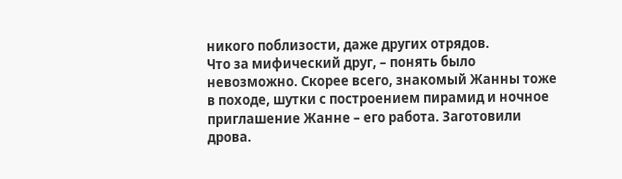никого поблизости, даже других отрядов.
Что за мифический друг, – понять было невозможно. Скорее всего, знакомый Жанны тоже в походе, шутки с построением пирамид и ночное приглашение Жанне – его работа. Заготовили дрова.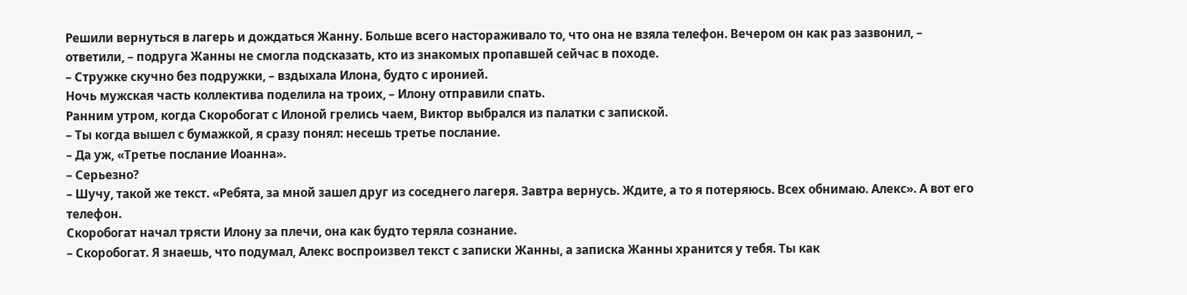Решили вернуться в лагерь и дождаться Жанну. Больше всего настораживало то, что она не взяла телефон. Вечером он как раз зазвонил, – ответили, – подруга Жанны не смогла подсказать, кто из знакомых пропавшей сейчас в походе.
– Стружке скучно без подружки, – вздыхала Илона, будто с иронией.
Ночь мужская часть коллектива поделила на троих, – Илону отправили спать.
Ранним утром, когда Скоробогат с Илоной грелись чаем, Виктор выбрался из палатки с запиской.
– Ты когда вышел с бумажкой, я сразу понял: несешь третье послание.
– Да уж, «Третье послание Иоанна».
– Серьезно?
– Шучу, такой же текст. «Ребята, за мной зашел друг из соседнего лагеря. Завтра вернусь. Ждите, а то я потеряюсь. Всех обнимаю. Алекс». А вот его телефон.
Скоробогат начал трясти Илону за плечи, она как будто теряла сознание.
– Скоробогат. Я знаешь, что подумал, Алекс воспроизвел текст с записки Жанны, а записка Жанны хранится у тебя. Ты как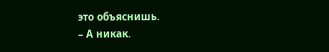это объяснишь.
– А никак.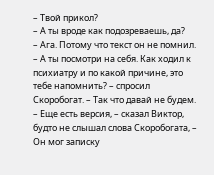– Твой прикол?
– А ты вроде как подозреваешь, да?
– Ага. Потому что текст он не помнил.
– А ты посмотри на себя. Как ходил к психиатру и по какой причине, это тебе напомнить? – спросил Скоробогат. – Так что давай не будем.
– Еще есть версия, – сказал Виктор, будто не слышал слова Скоробогата, – Он мог записку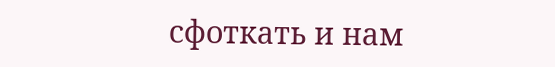сфоткать и нам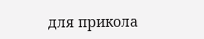для прикола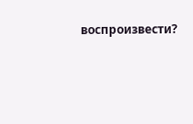воспроизвести?